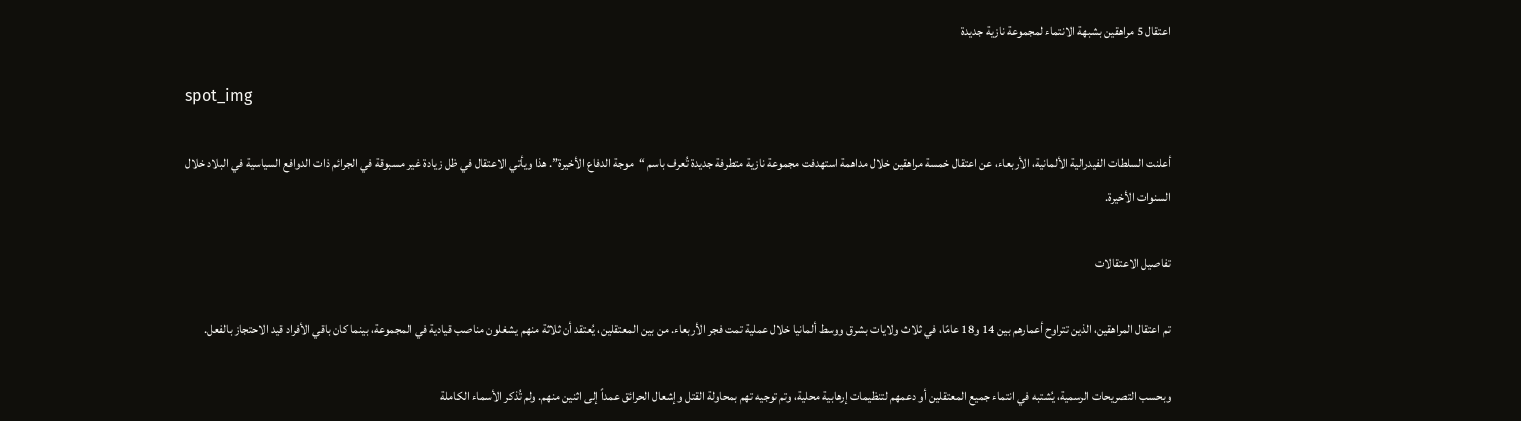اعتقال 5 مراهقين بشبهة الانتماء لمجموعة نازية جديدة

spot_img

أعلنت السلطات الفيدرالية الألمانية، الأربعاء، عن اعتقال خمسة مراهقين خلال مداهمة استهدفت مجموعة نازية متطرفة جديدة تُعرف باسم “موجة الدفاع الأخيرة”. هذا ويأتي الاعتقال في ظل زيادة غير مسبوقة في الجرائم ذات الدوافع السياسية في البلاد خلال السنوات الأخيرة.

تفاصيل الاعتقالات

تم اعتقال المراهقين، الذين تتراوح أعمارهم بين 14 و18 عامًا، في ثلاث ولايات بشرق ووسط ألمانيا خلال عملية تمت فجر الأربعاء. من بين المعتقلين، يُعتقد أن ثلاثة منهم يشغلون مناصب قيادية في المجموعة، بينما كان باقي الأفراد قيد الاحتجاز بالفعل.

وبحسب التصريحات الرسمية، يُشتبه في انتماء جميع المعتقلين أو دعمهم لتنظيمات إرهابية محلية، وتم توجيه تهم بمحاولة القتل وإشعال الحرائق عمداً إلى اثنين منهم. ولم تُذكر الأسماء الكاملة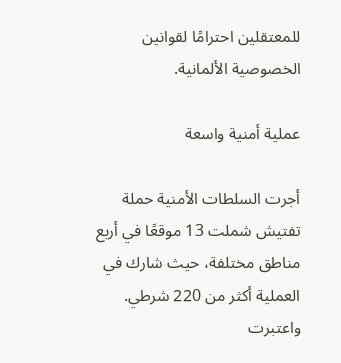للمعتقلين احترامًا لقوانين الخصوصية الألمانية.

عملية أمنية واسعة

أجرت السلطات الأمنية حملة تفتيش شملت 13 موقعًا في أربع مناطق مختلفة، حيث شارك في العملية أكثر من 220 شرطي. واعتبرت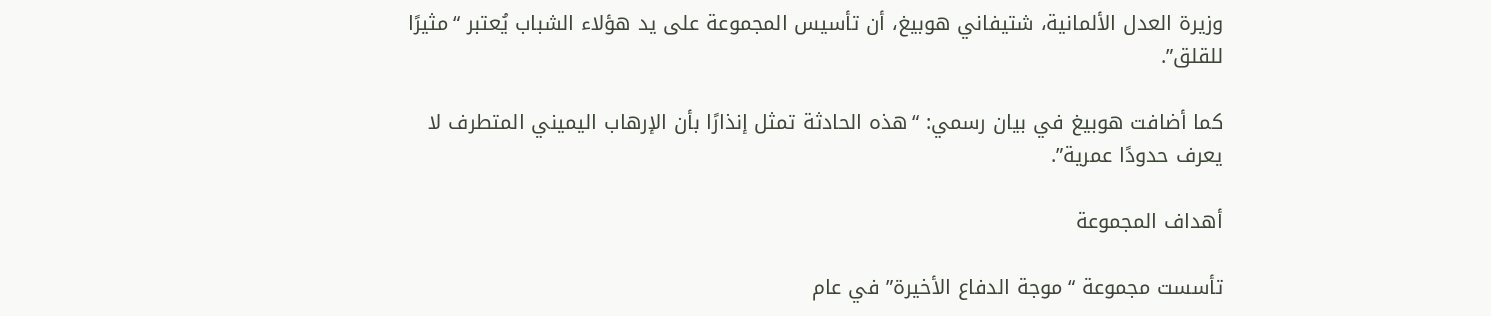وزيرة العدل الألمانية، شتيفاني هوبيغ، أن تأسيس المجموعة على يد هؤلاء الشباب يُعتبر “مثيرًا للقلق”.

كما أضافت هوبيغ في بيان رسمي: “هذه الحادثة تمثل إنذارًا بأن الإرهاب اليميني المتطرف لا يعرف حدودًا عمرية”.

أهداف المجموعة

تأسست مجموعة “موجة الدفاع الأخيرة” في عام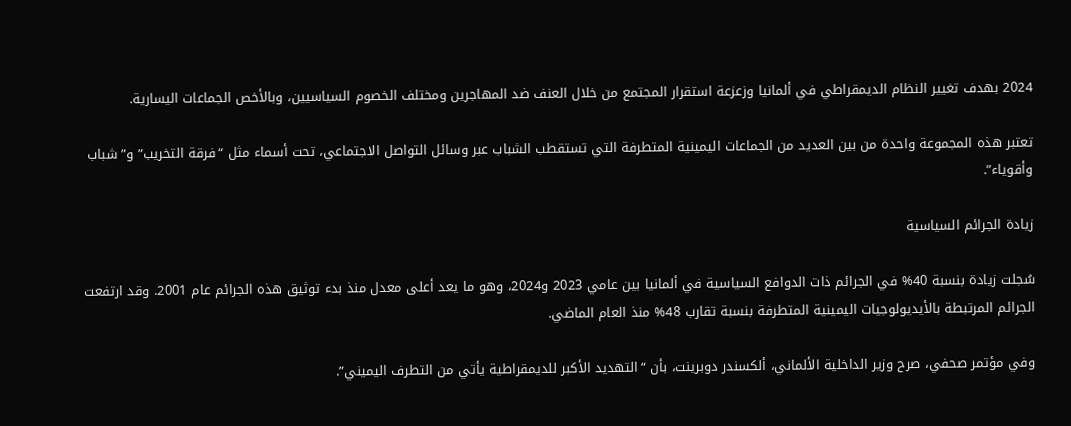2024 بهدف تغيير النظام الديمقراطي في ألمانيا وزعزعة استقرار المجتمع من خلال العنف ضد المهاجرين ومختلف الخصوم السياسيين، وبالأخص الجماعات اليسارية.

تعتبر هذه المجموعة واحدة من بين العديد من الجماعات اليمينية المتطرفة التي تستقطب الشباب عبر وسائل التواصل الاجتماعي، تحت أسماء مثل “فرقة التخريب” و”شباب وأقوياء”.

زيادة الجرائم السياسية

سُجلت زيادة بنسبة 40% في الجرائم ذات الدوافع السياسية في ألمانيا بين عامي 2023 و2024، وهو ما يعد أعلى معدل منذ بدء توثيق هذه الجرائم عام 2001. وقد ارتفعت الجرائم المرتبطة بالأيديولوجيات اليمينية المتطرفة بنسبة تقارب 48% منذ العام الماضي.

وفي مؤتمر صحفي، صرح وزير الداخلية الألماني، ألكسندر دوبرينت، بأن “التهديد الأكبر للديمقراطية يأتي من التطرف اليميني”.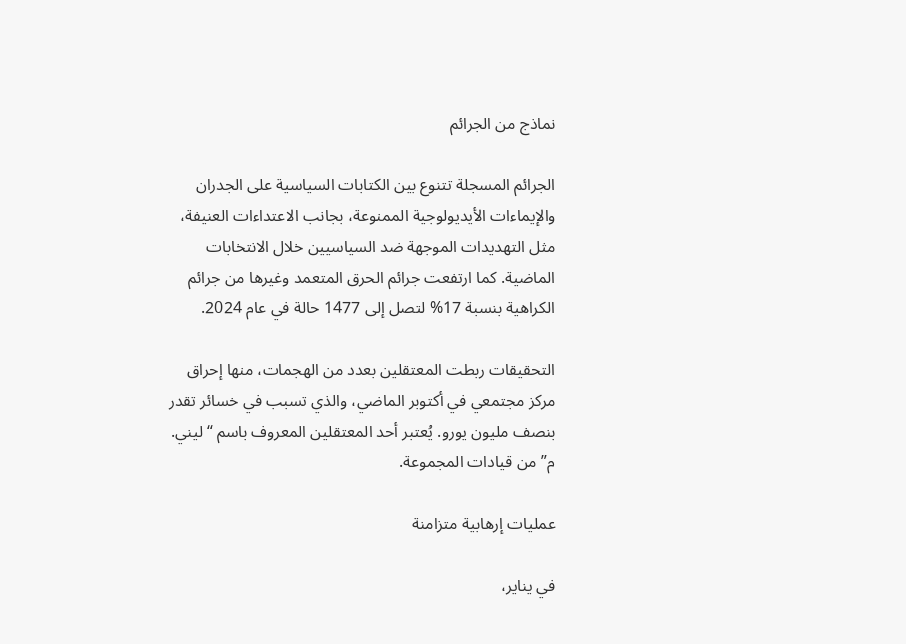نماذج من الجرائم

الجرائم المسجلة تتنوع بين الكتابات السياسية على الجدران والإيماءات الأيديولوجية الممنوعة، بجانب الاعتداءات العنيفة، مثل التهديدات الموجهة ضد السياسيين خلال الانتخابات الماضية. كما ارتفعت جرائم الحرق المتعمد وغيرها من جرائم الكراهية بنسبة 17% لتصل إلى 1477 حالة في عام 2024.

التحقيقات ربطت المعتقلين بعدد من الهجمات، منها إحراق مركز مجتمعي في أكتوبر الماضي، والذي تسبب في خسائر تقدر بنصف مليون يورو. يُعتبر أحد المعتقلين المعروف باسم “ليني. م” من قيادات المجموعة.

عمليات إرهابية متزامنة

في يناير،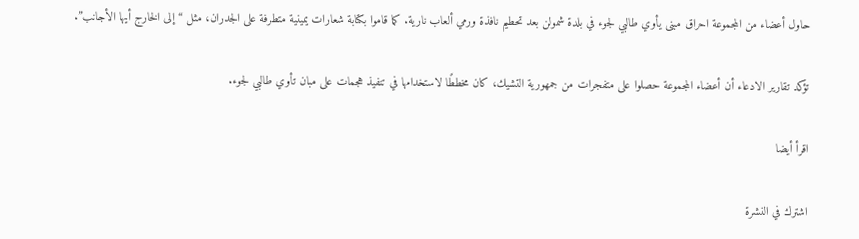حاول أعضاء من المجموعة احراق مبنى يأوي طالبي لجوء في بلدة شمولن بعد تحطيم نافذة ورمي ألعاب نارية. كما قاموا بكتابة شعارات يمينية متطرفة على الجدران، مثل “إلى الخارج أيها الأجانب”.

تؤكد تقارير الادعاء أن أعضاء المجموعة حصلوا على متفجرات من جمهورية التشيك، كان مخططًا لاستخدامها في تنفيذ هجمات على مبان تأوي طالبي لجوء.

اقرأ أيضا

اشترك في النشرة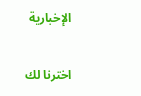الإخبارية

اخترنا لك